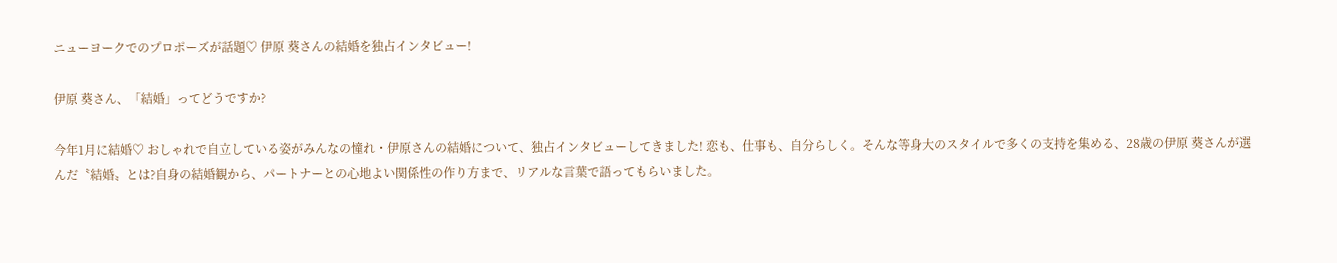ニューヨークでのプロポーズが話題♡ 伊原 葵さんの結婚を独占インタビュー!

伊原 葵さん、「結婚」ってどうですか?

今年1月に結婚♡ おしゃれで自立している姿がみんなの憧れ・伊原さんの結婚について、独占インタビューしてきました! 恋も、仕事も、自分らしく。そんな等身大のスタイルで多くの支持を集める、28歳の伊原 葵さんが選んだ〝結婚〟とは?自身の結婚観から、パートナーとの心地よい関係性の作り方まで、リアルな言葉で語ってもらいました。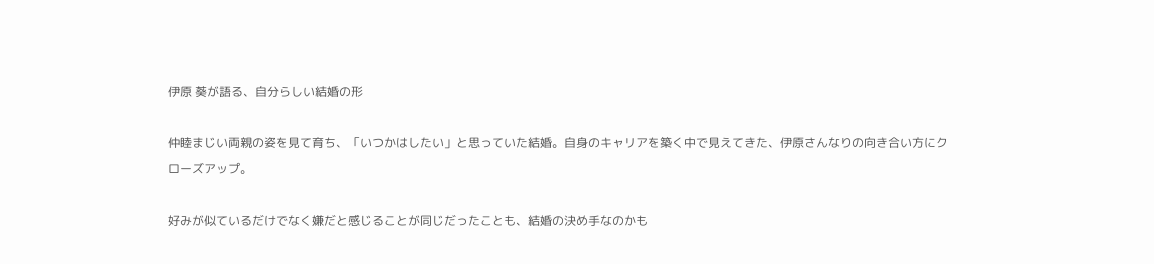伊原 葵が語る、自分らしい結婚の形

仲睦まじい両親の姿を見て育ち、「いつかはしたい」と思っていた結婚。自身のキャリアを築く中で見えてきた、伊原さんなりの向き合い方にクローズアップ。

好みが似ているだけでなく嫌だと感じることが同じだったことも、結婚の決め手なのかも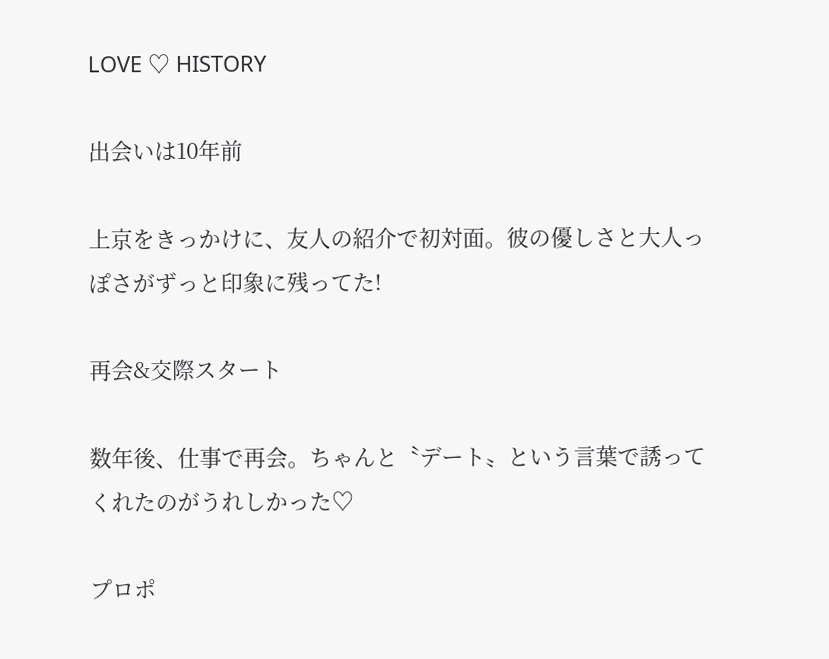LOVE ♡ HISTORY

出会いは10年前

上京をきっかけに、友人の紹介で初対面。彼の優しさと大人っぽさがずっと印象に残ってた!

再会&交際スタート

数年後、仕事で再会。ちゃんと〝デート〟という言葉で誘ってくれたのがうれしかった♡

プロポ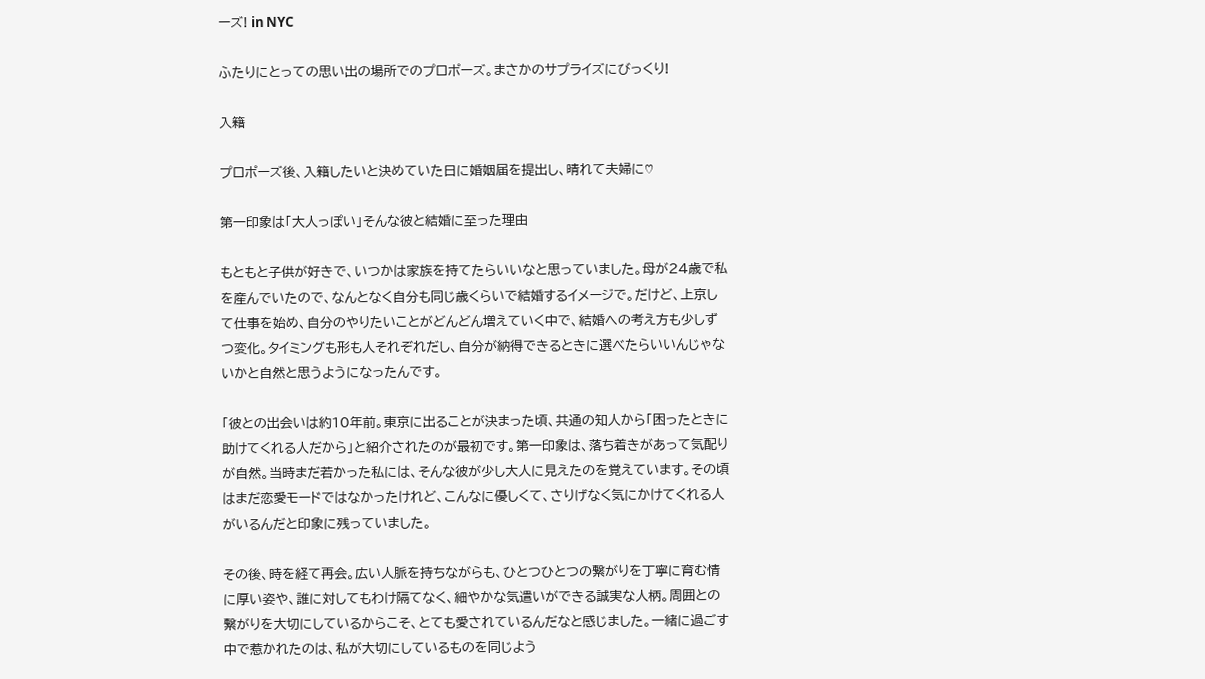ーズ! in NYC

ふたりにとっての思い出の場所でのプロポーズ。まさかのサプライズにびっくり!

入籍

プロポーズ後、入籍したいと決めていた日に婚姻届を提出し、晴れて夫婦に♡

第一印象は「大人っぽい」そんな彼と結婚に至った理由

もともと子供が好きで、いつかは家族を持てたらいいなと思っていました。母が24歳で私を産んでいたので、なんとなく自分も同じ歳くらいで結婚するイメージで。だけど、上京して仕事を始め、自分のやりたいことがどんどん増えていく中で、結婚への考え方も少しずつ変化。タイミングも形も人それぞれだし、自分が納得できるときに選べたらいいんじゃないかと自然と思うようになったんです。

「彼との出会いは約10年前。東京に出ることが決まった頃、共通の知人から「困ったときに助けてくれる人だから」と紹介されたのが最初です。第一印象は、落ち着きがあって気配りが自然。当時まだ若かった私には、そんな彼が少し大人に見えたのを覚えています。その頃はまだ恋愛モードではなかったけれど、こんなに優しくて、さりげなく気にかけてくれる人がいるんだと印象に残っていました。

その後、時を経て再会。広い人脈を持ちながらも、ひとつひとつの繋がりを丁寧に育む情に厚い姿や、誰に対してもわけ隔てなく、細やかな気遣いができる誠実な人柄。周囲との繋がりを大切にしているからこそ、とても愛されているんだなと感じました。一緒に過ごす中で惹かれたのは、私が大切にしているものを同じよう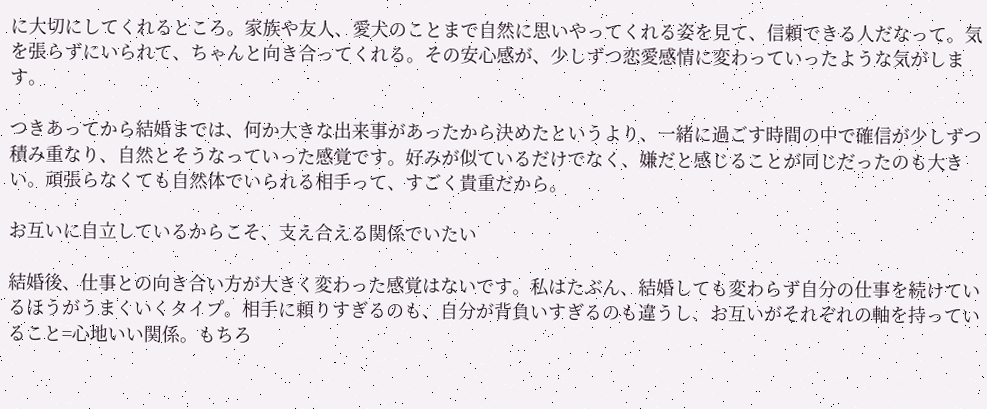に大切にしてくれるところ。家族や友人、愛犬のことまで自然に思いやってくれる姿を見て、信頼できる人だなって。気を張らずにいられて、ちゃんと向き合ってくれる。その安心感が、少しずつ恋愛感情に変わっていったような気がします。

つきあってから結婚までは、何か大きな出来事があったから決めたというより、一緒に過ごす時間の中で確信が少しずつ積み重なり、自然とそうなっていった感覚です。好みが似ているだけでなく、嫌だと感じることが同じだったのも大きい。頑張らなくても自然体でいられる相手って、すごく貴重だから。

お互いに自立しているからこそ、支え合える関係でいたい

結婚後、仕事との向き合い方が大きく変わった感覚はないです。私はたぶん、結婚しても変わらず自分の仕事を続けているほうがうまくいくタイプ。相手に頼りすぎるのも、自分が背負いすぎるのも違うし、お互いがそれぞれの軸を持っていること=心地いい関係。もちろ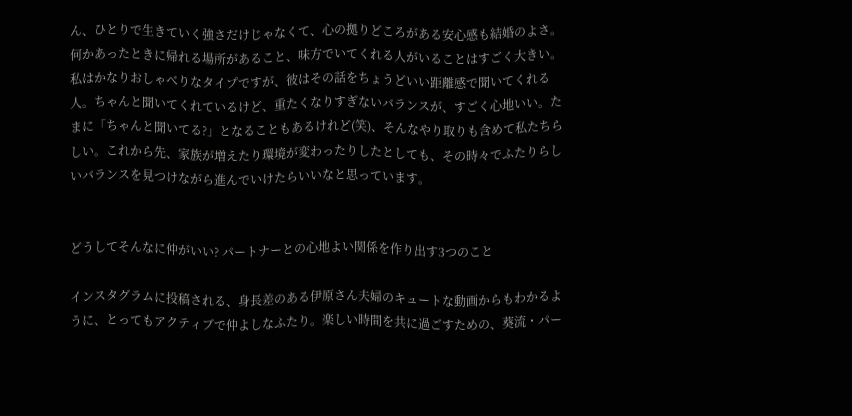ん、ひとりで生きていく強さだけじゃなくて、心の拠りどころがある安心感も結婚のよさ。何かあったときに帰れる場所があること、味方でいてくれる人がいることはすごく大きい。私はかなりおしゃべりなタイプですが、彼はその話をちょうどいい距離感で聞いてくれる人。ちゃんと聞いてくれているけど、重たくなりすぎないバランスが、すごく心地いい。たまに「ちゃんと聞いてる?」となることもあるけれど(笑)、そんなやり取りも含めて私たちらしい。これから先、家族が増えたり環境が変わったりしたとしても、その時々でふたりらしいバランスを見つけながら進んでいけたらいいなと思っています。


どうしてそんなに仲がいい? パートナーとの心地よい関係を作り出す3つのこと

インスタグラムに投稿される、身長差のある伊原さん夫婦のキュートな動画からもわかるように、とってもアクティブで仲よしなふたり。楽しい時間を共に過ごすための、葵流・パー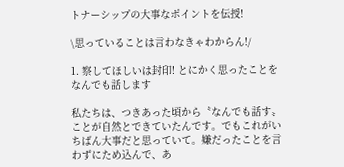トナーシップの大事なポイントを伝授!

\思っていることは言わなきゃわからん!/

1. 察してほしいは封印! とにかく思ったことをなんでも話します

私たちは、つきあった頃から〝なんでも話す〟ことが自然とできていたんです。でもこれがいちばん大事だと思っていて。嫌だったことを言わずにため込んで、あ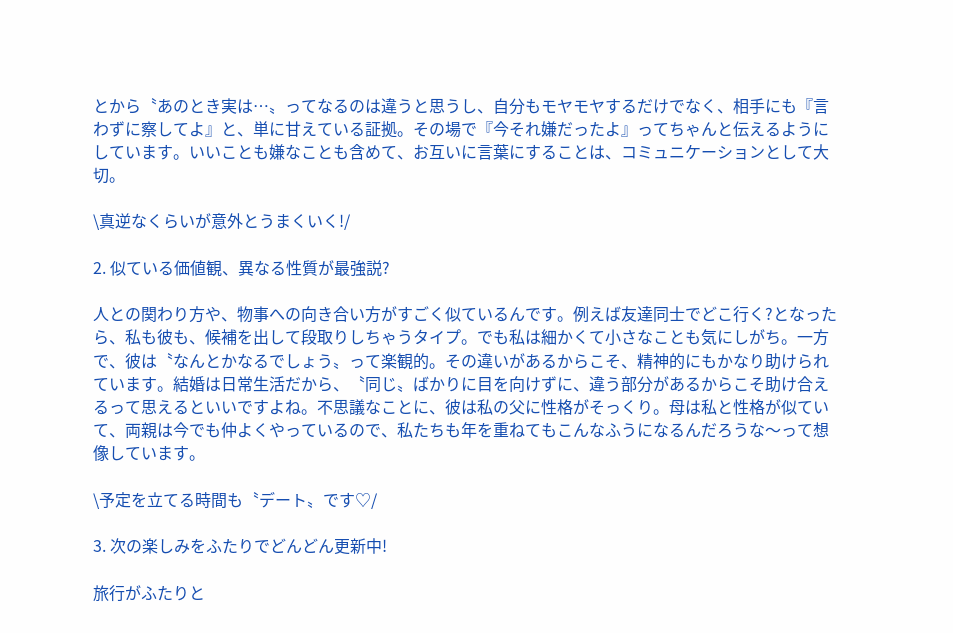とから〝あのとき実は…〟ってなるのは違うと思うし、自分もモヤモヤするだけでなく、相手にも『言わずに察してよ』と、単に甘えている証拠。その場で『今それ嫌だったよ』ってちゃんと伝えるようにしています。いいことも嫌なことも含めて、お互いに言葉にすることは、コミュニケーションとして大切。

\真逆なくらいが意外とうまくいく!/

2. 似ている価値観、異なる性質が最強説?

人との関わり方や、物事への向き合い方がすごく似ているんです。例えば友達同士でどこ行く?となったら、私も彼も、候補を出して段取りしちゃうタイプ。でも私は細かくて小さなことも気にしがち。一方で、彼は〝なんとかなるでしょう〟って楽観的。その違いがあるからこそ、精神的にもかなり助けられています。結婚は日常生活だから、〝同じ〟ばかりに目を向けずに、違う部分があるからこそ助け合えるって思えるといいですよね。不思議なことに、彼は私の父に性格がそっくり。母は私と性格が似ていて、両親は今でも仲よくやっているので、私たちも年を重ねてもこんなふうになるんだろうな〜って想像しています。

\予定を立てる時間も〝デート〟です♡/

3. 次の楽しみをふたりでどんどん更新中!

旅行がふたりと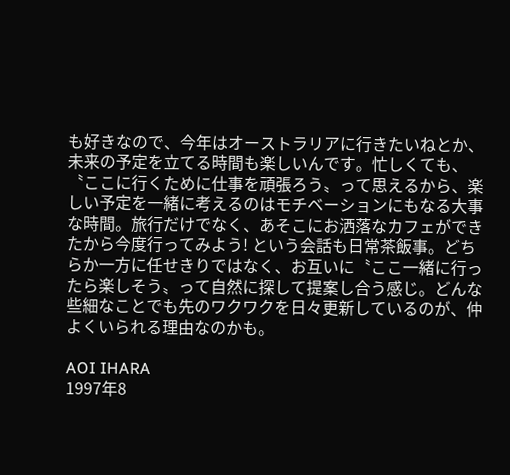も好きなので、今年はオーストラリアに行きたいねとか、未来の予定を立てる時間も楽しいんです。忙しくても、〝ここに行くために仕事を頑張ろう〟って思えるから、楽しい予定を一緒に考えるのはモチベーションにもなる大事な時間。旅行だけでなく、あそこにお洒落なカフェができたから今度行ってみよう! という会話も日常茶飯事。どちらか一方に任せきりではなく、お互いに〝ここ一緒に行ったら楽しそう〟って自然に探して提案し合う感じ。どんな些細なことでも先のワクワクを日々更新しているのが、仲よくいられる理由なのかも。

AOI IHARA
1997年8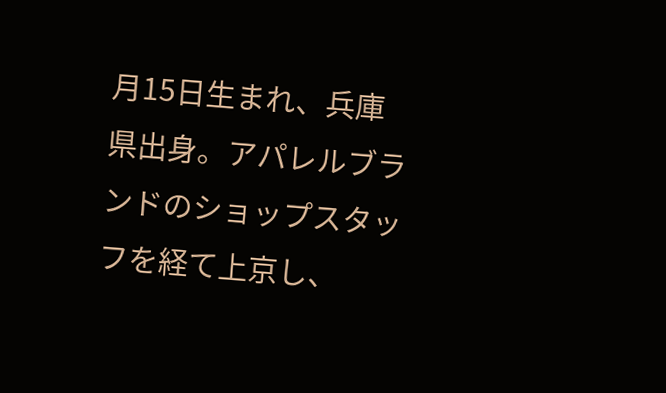月15日生まれ、兵庫県出身。アパレルブランドのショップスタッフを経て上京し、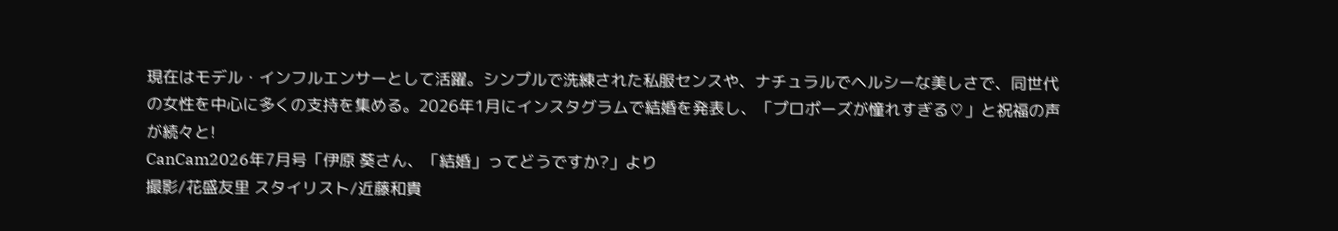現在はモデル・インフルエンサーとして活躍。シンプルで洗練された私服センスや、ナチュラルでヘルシーな美しさで、同世代の女性を中心に多くの支持を集める。2026年1月にインスタグラムで結婚を発表し、「プロポーズが憧れすぎる♡」と祝福の声が続々と!
CanCam2026年7月号「伊原 葵さん、「結婚」ってどうですか?」より
撮影/花盛友里 スタイリスト/近藤和貴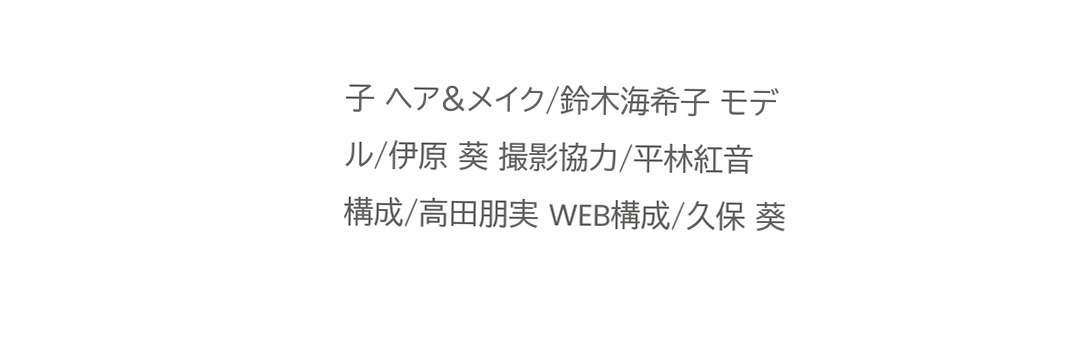子 ヘア&メイク/鈴木海希子 モデル/伊原 葵 撮影協力/平林紅音 構成/高田朋実 WEB構成/久保 葵